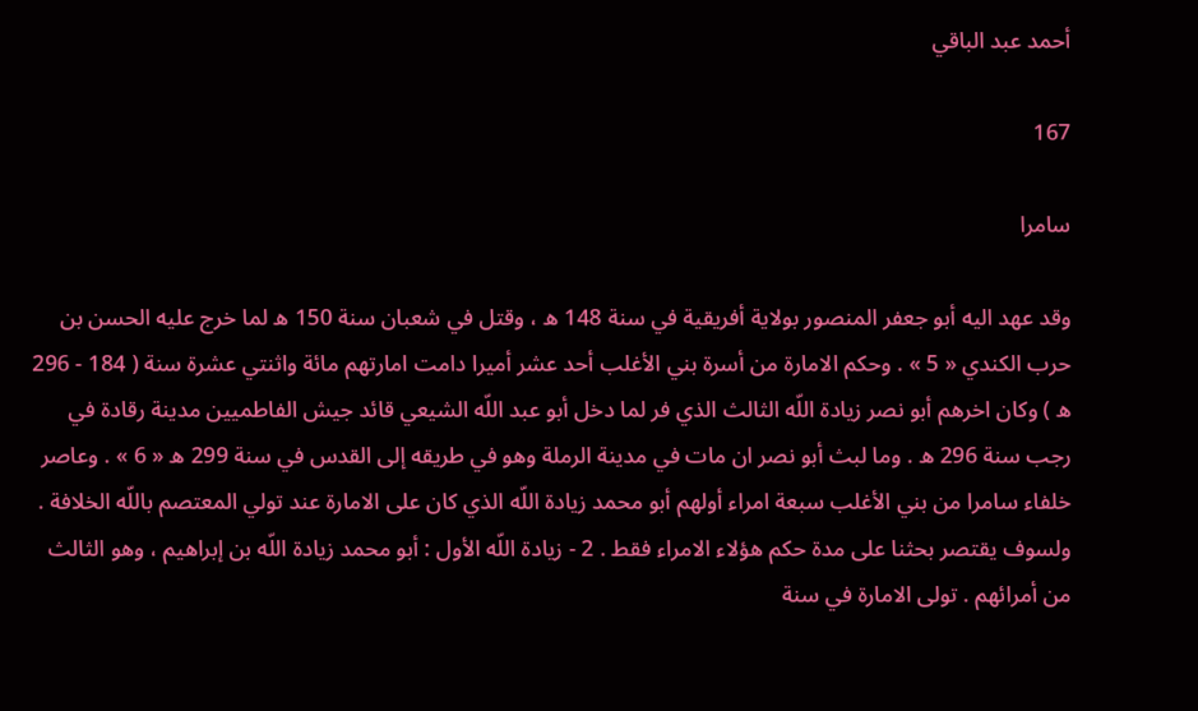أحمد عبد الباقي

167

سامرا

وقد عهد اليه أبو جعفر المنصور بولاية أفريقية في سنة 148 ه ، وقتل في شعبان سنة 150 ه لما خرج عليه الحسن بن حرب الكندي « 5 » . وحكم الامارة من أسرة بني الأغلب أحد عشر أميرا دامت امارتهم مائة واثنتي عشرة سنة ( 184 - 296 ه ) وكان اخرهم أبو نصر زيادة اللّه الثالث الذي فر لما دخل أبو عبد اللّه الشيعي قائد جيش الفاطميين مدينة رقادة في رجب سنة 296 ه . وما لبث أبو نصر ان مات في مدينة الرملة وهو في طريقه إلى القدس في سنة 299 ه « 6 » . وعاصر خلفاء سامرا من بني الأغلب سبعة امراء أولهم أبو محمد زيادة اللّه الذي كان على الامارة عند تولي المعتصم باللّه الخلافة . ولسوف يقتصر بحثنا على مدة حكم هؤلاء الامراء فقط . 2 - زيادة اللّه الأول : أبو محمد زيادة اللّه بن إبراهيم ، وهو الثالث من أمرائهم . تولى الامارة في سنة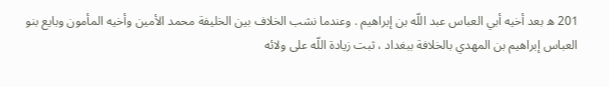201 ه بعد أخيه أبي العباس عبد اللّه بن إبراهيم . وعندما نشب الخلاف بين الخليفة محمد الأمين وأخيه المأمون وبايع بنو العباس إبراهيم بن المهدي بالخلافة ببغداد ، ثبت زيادة اللّه على ولائه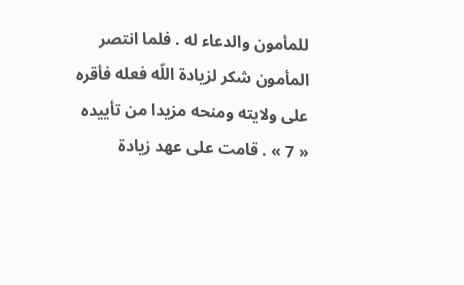للمأمون والدعاء له . فلما انتصر المأمون شكر لزيادة اللّه فعله فأقره على ولايته ومنحه مزيدا من تأييده « 7 » . قامت على عهد زيادة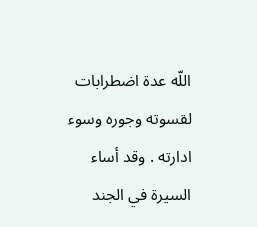اللّه عدة اضطرابات لقسوته وجوره وسوء ادارته . وقد أساء السيرة في الجند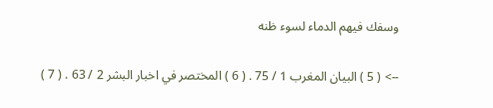وسفك فيهم الدماء لسوء ظنه

--> ( 5 ) البيان المغرب 1 / 75 . ( 6 ) المختصر في اخبار البشر 2 / 63 . ( 7 )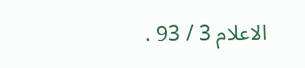الاعلام 3 / 93 .